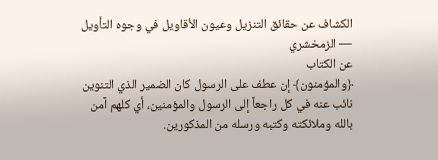الكشاف عن حقائق التنزيل وعيون الأقاويل في وجوه التأويل — الزمخشري
عن الكتاب
﴿والمؤمنون﴾ إن عطف على الرسول كان الضمير الذي التنوين نائب عنه في كل راجعاً إلى الرسول والمؤمنين، أي كلهم آمن بالله وملائكته وكتبه ورسله من المذكورين.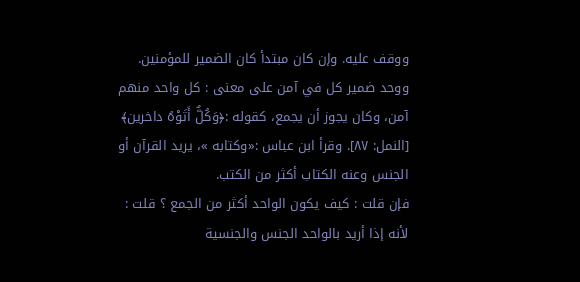ووقف عليه. وإن كان مبتدأ كان الضمير للمؤمنين. ووحد ضمير كل في آمن على معنى : كل واحد منهم آمن، وكان يجوز أن يجمع، كقوله :﴿وَكُلٌّ أَتَوْهُ داخرين﴾ [النمل: ٨٧]. وقرأ ابن عباس :«وكتابه »، يريد القرآن أو الجنس وعنه الكتاب أكثر من الكتب.
فإن قلت : كيف يكون الواحد أكثر من الجمع ؟ قلت : لأنه إذا أريد بالواحد الجنس والجنسية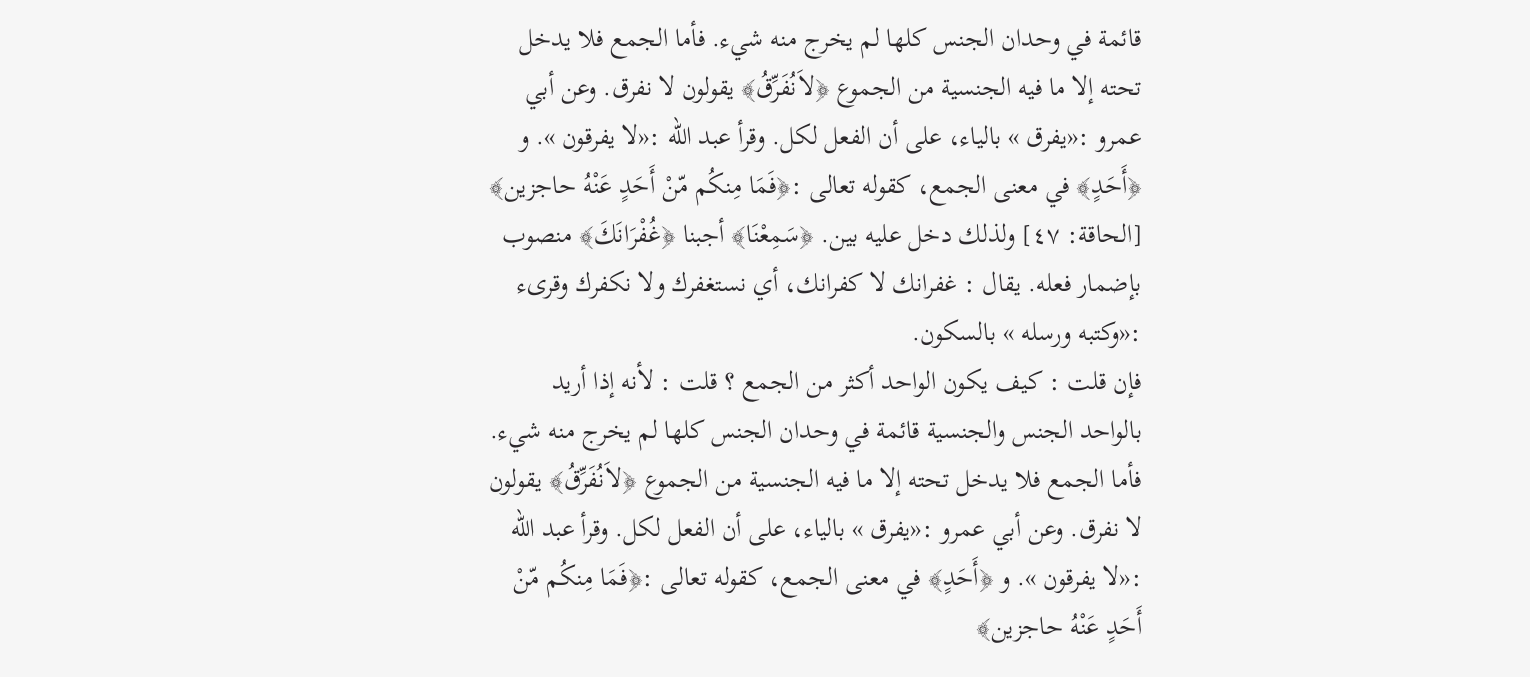قائمة في وحدان الجنس كلها لم يخرج منه شيء. فأما الجمع فلا يدخل تحته إلا ما فيه الجنسية من الجموع ﴿لاَنُفَرِّقُ﴾ يقولون لا نفرق. وعن أبي عمرو :«يفرق » بالياء، على أن الفعل لكل. وقرأ عبد الله :«لا يفرقون ». و ﴿أَحَدٍ﴾ في معنى الجمع، كقوله تعالى :﴿فَمَا مِنكُم مّنْ أَحَدٍ عَنْهُ حاجزين﴾ [الحاقة: ٤٧] ولذلك دخل عليه بين. ﴿سَمِعْنَا﴾ أجبنا ﴿غُفْرَانَكَ﴾ منصوب بإضمار فعله. يقال : غفرانك لا كفرانك، أي نستغفرك ولا نكفرك وقرىء :«وكتبه ورسله » بالسكون.
فإن قلت : كيف يكون الواحد أكثر من الجمع ؟ قلت : لأنه إذا أريد بالواحد الجنس والجنسية قائمة في وحدان الجنس كلها لم يخرج منه شيء. فأما الجمع فلا يدخل تحته إلا ما فيه الجنسية من الجموع ﴿لاَنُفَرِّقُ﴾ يقولون لا نفرق. وعن أبي عمرو :«يفرق » بالياء، على أن الفعل لكل. وقرأ عبد الله :«لا يفرقون ». و ﴿أَحَدٍ﴾ في معنى الجمع، كقوله تعالى :﴿فَمَا مِنكُم مّنْ أَحَدٍ عَنْهُ حاجزين﴾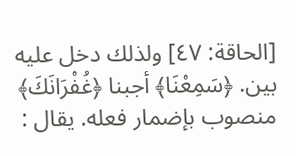[الحاقة: ٤٧] ولذلك دخل عليه بين. ﴿سَمِعْنَا﴾ أجبنا ﴿غُفْرَانَكَ﴾ منصوب بإضمار فعله. يقال :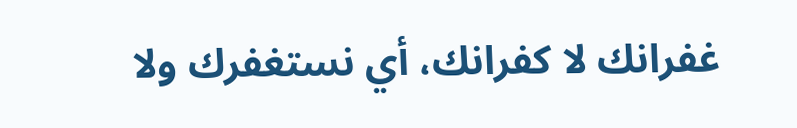غفرانك لا كفرانك، أي نستغفرك ولا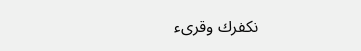نكفرك وقرىء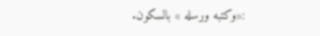:«وكتبه ورسله » بالسكون.